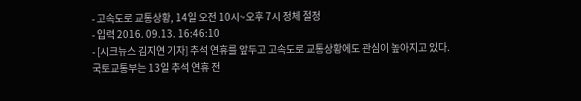- 고속도로 교통상황, 14일 오전 10시~오후 7시 정체 절정
- 입력 2016. 09.13. 16:46:10
- [시크뉴스 김지연 기자] 추석 연휴를 앞두고 고속도로 교통상황에도 관심이 높아지고 있다.
국토교통부는 13일 추석 연휴 전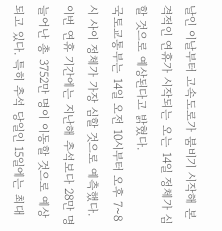날인 이날부터 고속도로가 붐비기 시작해 본격적인 연휴가 시작되는 오는 14일 정체가 심할 것으로 예상된다고 밝혔다.
국토교통부는 14일 오전 10시부터 오후 7~8시 사이 정체가 가장 심할 것으로 예측했다.
이번 연휴 기간에는 지난해 추석보다 28만 명 늘어난 총 3752만 명이 이동할 것으로 예상되고 있다. 특히 추석 당일인 15일에는 최대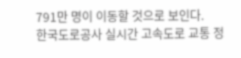791만 명이 이동할 것으로 보인다.
한국도로공사 실시간 고속도로 교통 정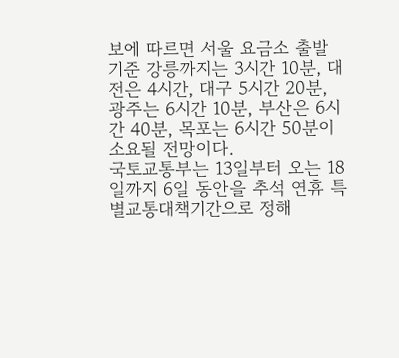보에 따르면 서울 요금소 출발 기준 강릉까지는 3시간 10분, 대전은 4시간, 대구 5시간 20분, 광주는 6시간 10분, 부산은 6시간 40분, 목포는 6시간 50분이 소요될 전망이다.
국토교통부는 13일부터 오는 18일까지 6일 동안을 추석 연휴 특별교통대책기간으로 정해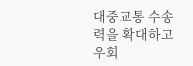대중교통 수송력을 확대하고 우회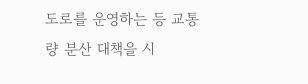도로를 운영하는 등 교통량 분산 대책을 시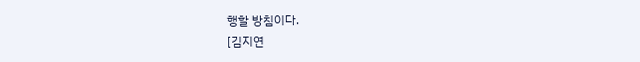행할 방침이다.
[김지연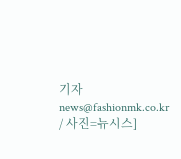기자 news@fashionmk.co.kr / 사진=뉴시스]